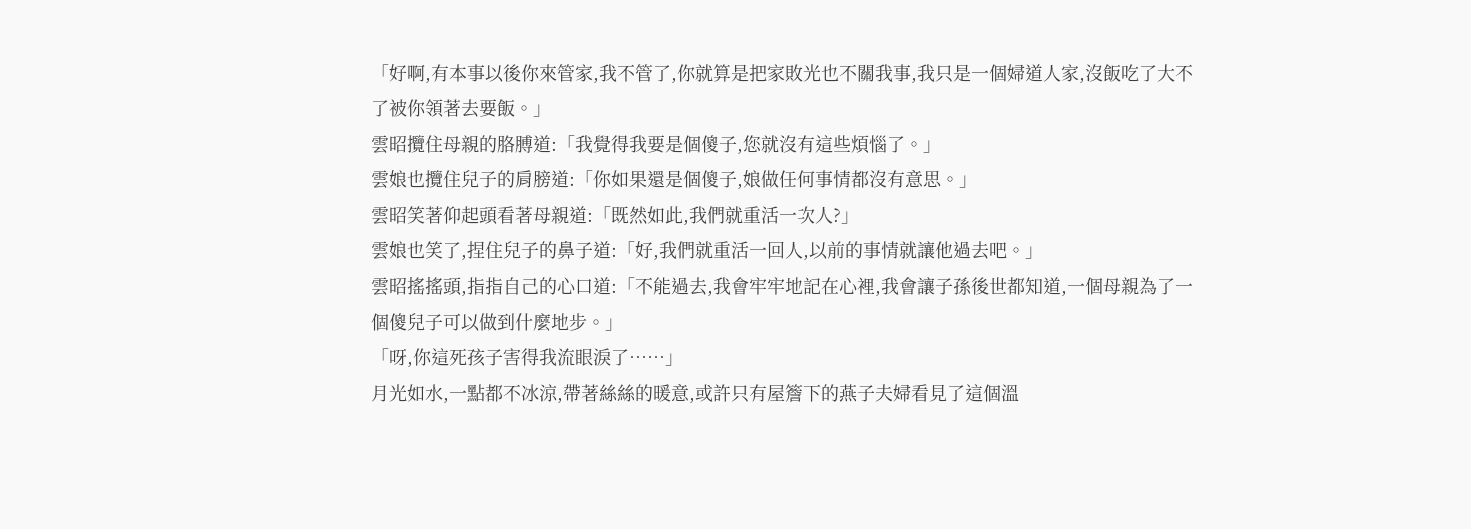「好啊,有本事以後你來管家,我不管了,你就算是把家敗光也不關我事,我只是一個婦道人家,沒飯吃了大不了被你領著去要飯。」
雲昭攬住母親的胳膊道:「我覺得我要是個傻子,您就沒有這些煩惱了。」
雲娘也攬住兒子的肩膀道:「你如果還是個傻子,娘做任何事情都沒有意思。」
雲昭笑著仰起頭看著母親道:「既然如此,我們就重活一次人?」
雲娘也笑了,捏住兒子的鼻子道:「好,我們就重活一回人,以前的事情就讓他過去吧。」
雲昭搖搖頭,指指自己的心口道:「不能過去,我會牢牢地記在心裡,我會讓子孫後世都知道,一個母親為了一個傻兒子可以做到什麼地步。」
「呀,你這死孩子害得我流眼淚了……」
月光如水,一點都不冰涼,帶著絲絲的暖意,或許只有屋簷下的燕子夫婦看見了這個溫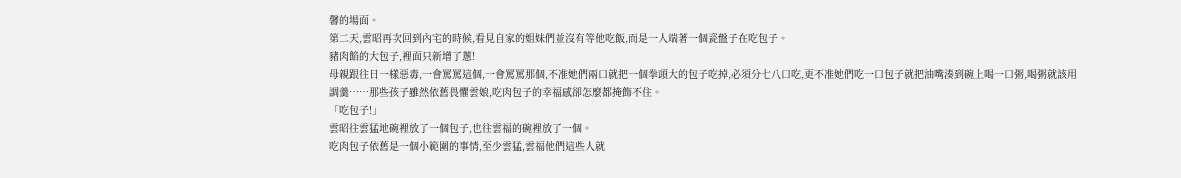馨的場面。
第二天,雲昭再次回到內宅的時候,看見自家的姐妹們並沒有等他吃飯,而是一人端著一個瓷盤子在吃包子。
豬肉餡的大包子,裡面只新增了蔥!
母親跟往日一樣惡毒,一會罵罵這個,一會罵罵那個,不准她們兩口就把一個拳頭大的包子吃掉,必須分七八口吃,更不准她們吃一口包子就把油嘴湊到碗上喝一口粥,喝粥就該用調羹……那些孩子雖然依舊畏懼雲娘,吃肉包子的幸福感卻怎麼都掩飾不住。
「吃包子!」
雲昭往雲猛地碗裡放了一個包子,也往雲福的碗裡放了一個。
吃肉包子依舊是一個小範圍的事情,至少雲猛,雲福他們這些人就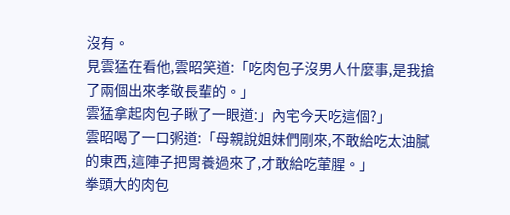沒有。
見雲猛在看他,雲昭笑道:「吃肉包子沒男人什麼事,是我搶了兩個出來孝敬長輩的。」
雲猛拿起肉包子瞅了一眼道:」內宅今天吃這個?」
雲昭喝了一口粥道:「母親說姐妹們剛來,不敢給吃太油膩的東西,這陣子把胃養過來了,才敢給吃葷腥。」
拳頭大的肉包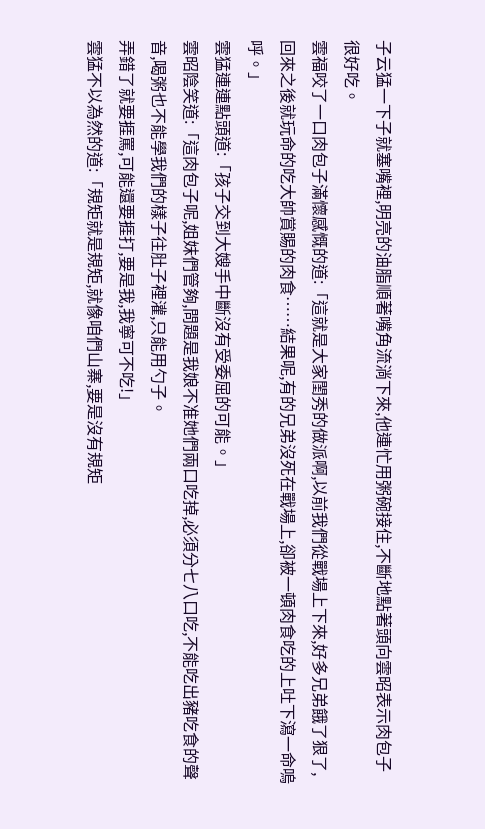子云猛一下子就塞嘴裡,明亮的油脂順著嘴角流淌下來,他連忙用粥碗接住,不斷地點著頭向雲昭表示肉包子很好吃。
雲福咬了一口肉包子滿懷感慨的道:「這就是大家閨秀的做派啊,以前我們從戰場上下來,好多兄弟餓了狠了,回來之後就玩命的吃大帥賞賜的肉食……結果呢,有的兄弟沒死在戰場上,卻被一頓肉食吃的上吐下瀉一命嗚呼。」
雲猛連連點頭道:「孩子交到大嫂手中斷沒有受委屈的可能。」
雲昭陰笑道:「這肉包子呢,姐妹們管夠,問題是我娘不准她們兩口吃掉,必須分七八口吃,不能吃出豬吃食的聲音,喝粥也不能學我們的樣子往肚子裡灌,只能用勺子。
弄錯了就要捱罵,可能還要捱打,要是我,我寧可不吃!」
雲猛不以為然的道:「規矩就是規矩,就像咱們山寨,要是沒有規矩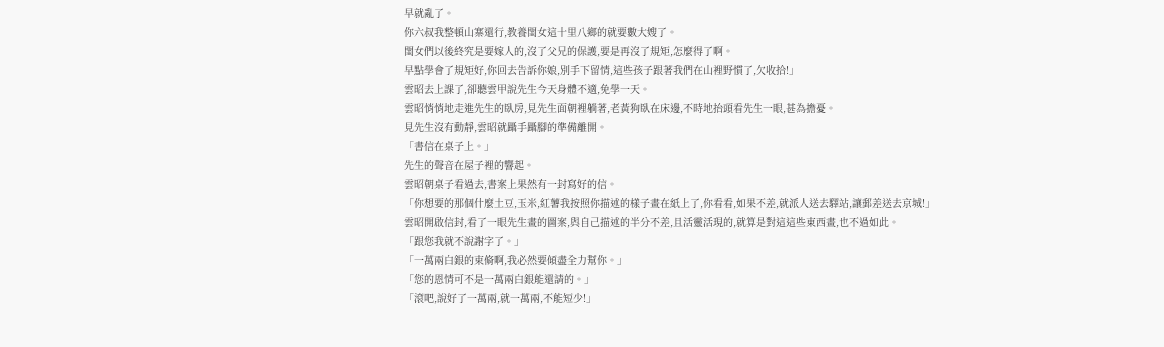早就亂了。
你六叔我整頓山寨還行,教養閨女這十里八鄉的就要數大嫂了。
閨女們以後終究是要嫁人的,沒了父兄的保護,要是再沒了規矩,怎麼得了啊。
早點學會了規矩好,你回去告訴你娘,別手下留情,這些孩子跟著我們在山裡野慣了,欠收拾!」
雲昭去上課了,卻聽雲甲說先生今天身體不適,免學一天。
雲昭悄悄地走進先生的臥房,見先生面朝裡躺著,老黃狗臥在床邊,不時地抬頭看先生一眼,甚為擔憂。
見先生沒有動靜,雲昭就躡手躡腳的準備離開。
「書信在桌子上。」
先生的聲音在屋子裡的響起。
雲昭朝桌子看過去,書案上果然有一封寫好的信。
「你想要的那個什麼土豆,玉米,紅薯我按照你描述的樣子畫在紙上了,你看看,如果不差,就派人送去驛站,讓郵差送去京城!」
雲昭開啟信封,看了一眼先生畫的圖案,與自己描述的半分不差,且活靈活現的,就算是對這這些東西畫,也不過如此。
「跟您我就不說謝字了。」
「一萬兩白銀的束脩啊,我必然要傾盡全力幫你。」
「您的恩情可不是一萬兩白銀能還請的。」
「滾吧,說好了一萬兩,就一萬兩,不能短少!」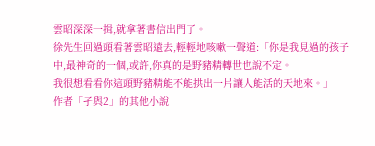雲昭深深一揖,就拿著書信出門了。
徐先生回過頭看著雲昭遠去,輕輕地咳嗽一聲道:「你是我見過的孩子中,最神奇的一個,或許,你真的是野豬精轉世也說不定。
我很想看看你這頭野豬精能不能拱出一片讓人能活的天地來。」
作者「孑與2」的其他小說